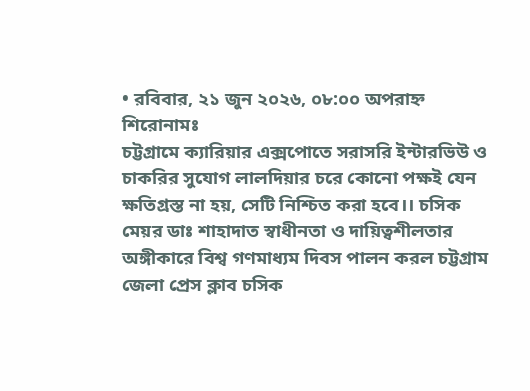• রবিবার, ২১ জুন ২০২৬, ০৮:০০ অপরাহ্ন
শিরোনামঃ
চট্টগ্রামে ক্যারিয়ার এক্সপোতে সরাসরি ইন্টারভিউ ও চাকরির সুযোগ লালদিয়ার চরে কোনো পক্ষই যেন ক্ষতিগ্রস্ত না হয়, সেটি নিশ্চিত করা হবে।। চসিক মেয়র ডাঃ শাহাদাত স্বাধীনতা ও দায়িত্বশীলতার অঙ্গীকারে বিশ্ব গণমাধ্যম দিবস পালন করল চট্টগ্রাম জেলা প্রেস ক্লাব চসিক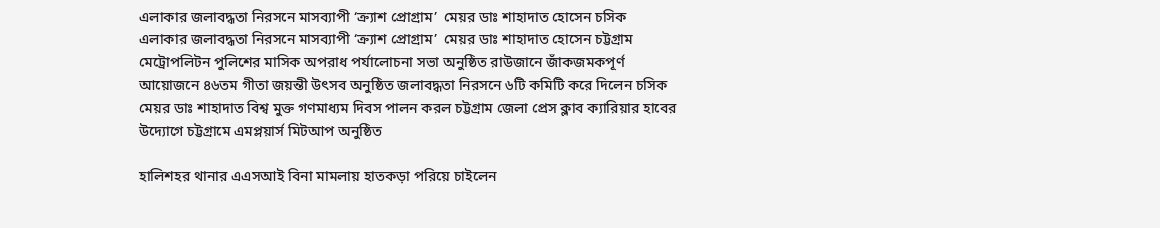এলাকার জলাবদ্ধতা নিরসনে মাসব্যাপী ‘ক্র্যাশ প্রোগ্রাম’  মেয়র ডাঃ শাহাদাত হোসেন চসিক এলাকার জলাবদ্ধতা নিরসনে মাসব্যাপী ‘ক্র্যাশ প্রোগ্রাম’  মেয়র ডাঃ শাহাদাত হোসেন চট্টগ্রাম মেট্রোপলিটন পুলিশের মাসিক অপরাধ পর্যালোচনা সভা অনুষ্ঠিত রাউজানে জাঁকজমকপূর্ণ আয়োজনে ৪৬তম গীতা জয়ন্তী উৎসব অনুষ্ঠিত জলাবদ্ধতা নিরসনে ৬টি কমিটি করে দিলেন চসিক মেয়র ডাঃ শাহাদাত বিশ্ব মুক্ত গণমাধ্যম দিবস পালন করল চট্টগ্রাম জেলা প্রেস ক্লাব ক্যারিয়ার হাবের উদ্যোগে চট্টগ্রামে এমপ্লয়ার্স মিটআপ অনুষ্ঠিত

হালিশহর থানার এএসআই বিনা মামলায় হাতকড়া পরিয়ে চাইলেন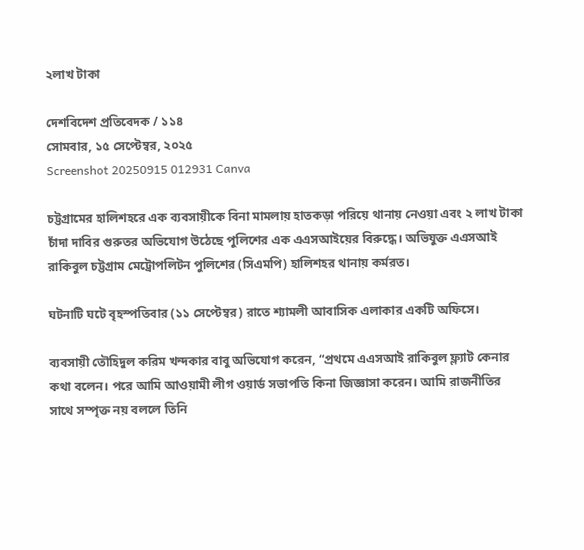২লাখ টাকা

দেশবিদেশ প্রতিবেদক / ১১৪
সোমবার, ১৫ সেপ্টেম্বর, ২০২৫
Screenshot 20250915 012931 Canva

চট্টগ্রামের হালিশহরে এক ব্যবসায়ীকে বিনা মামলায় হাতকড়া পরিয়ে থানায় নেওয়া এবং ২ লাখ টাকা চাঁদা দাবির গুরুতর অভিযোগ উঠেছে পুলিশের এক এএসআইয়ের বিরুদ্ধে। অভিযুক্ত এএসআই রাকিবুল চট্টগ্রাম মেট্রোপলিটন পুলিশের (সিএমপি) হালিশহর থানায় কর্মরত।

ঘটনাটি ঘটে বৃহস্পতিবার (১১ সেপ্টেম্বর) রাতে শ্যামলী আবাসিক এলাকার একটি অফিসে।

ব্যবসায়ী তৌহিদুল করিম খন্দকার বাবু অভিযোগ করেন, “প্রথমে এএসআই রাকিবুল ফ্ল্যাট কেনার কথা বলেন। পরে আমি আওয়ামী লীগ ওয়ার্ড সভাপতি কিনা জিজ্ঞাসা করেন। আমি রাজনীতির সাথে সম্পৃক্ত নয় বললে তিনি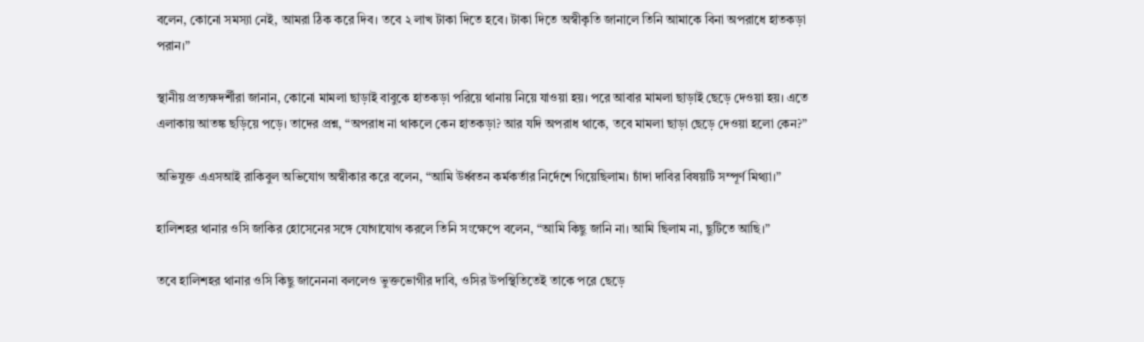বলেন, কোনো সমস্যা নেই, আমরা ঠিক করে দিব। তবে ২ লাখ টাকা দিতে হবে। টাকা দিতে অস্বীকৃতি জানালে তিনি আমাকে বিনা অপরাধে হাতকড়া পরান।”

স্থানীয় প্রত্যক্ষদর্শীরা জানান, কোনো মামলা ছাড়াই বাবুকে হাতকড়া পরিয়ে থানায় নিয়ে যাওয়া হয়। পরে আবার মামলা ছাড়াই ছেড়ে দেওয়া হয়। এতে এলাকায় আতঙ্ক ছড়িয়ে পড়ে। তাদের প্রশ্ন, “অপরাধ না থাকলে কেন হাতকড়া? আর যদি অপরাধ থাকে, তবে মামলা ছাড়া ছেড়ে দেওয়া হলো কেন?”

অভিযুক্ত এএসআই রাকিবুল অভিযোগ অস্বীকার করে বলেন, “আমি উর্ধ্বতন কর্মকর্তার নির্দেশে গিয়েছিলাম। চাঁদা দাবির বিষয়টি সম্পূর্ণ মিথ্যা।”

হালিশহর থানার ওসি জাকির হোসেনের সঙ্গে যোগাযোগ করলে তিনি সংক্ষেপে বলেন, “আমি কিছু জানি না। আমি ছিলাম না, ছুটিতে আছি।”

তবে হালিশহর থানার ওসি কিছু জানেননা বললেও ভুক্তভোগীর দাবি, ওসির উপস্থিতিতেই তাকে পরে ছেড়ে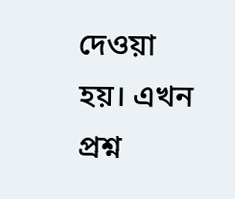দেওয়া হয়। এখন প্রশ্ন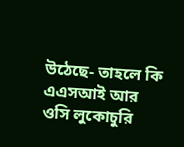উঠেছে- তাহলে কি এএসআই আর ওসি লুকোচুরি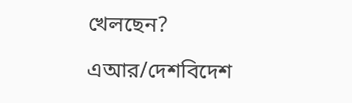খেলছেন?

এআর/দেশবিদেশ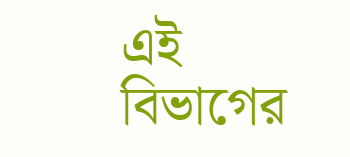এই বিভাগের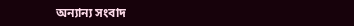অন্যান্য সংবাদ